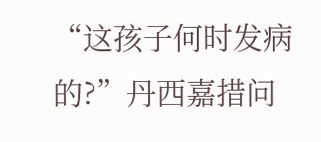“这孩子何时发病的?”丹西嘉措问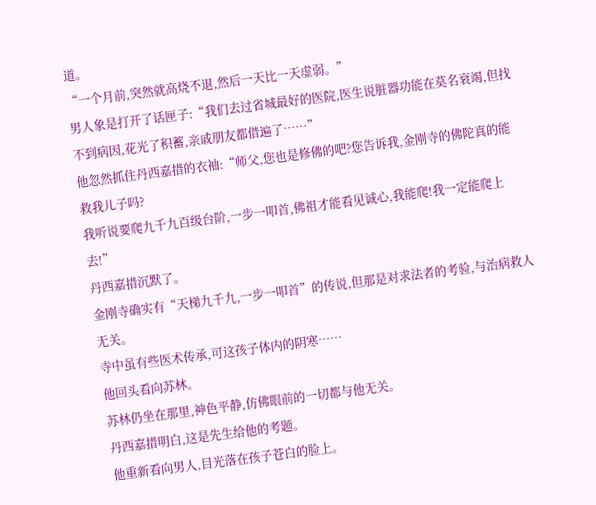道。
“一个月前,突然就高烧不退,然后一天比一天虚弱。”
男人象是打开了话匣子:“我们去过省城最好的医院,医生说脏器功能在莫名衰竭,但找不到病因,花光了积蓄,亲戚朋友都借遍了……”
他忽然抓住丹西嘉措的衣袖:“师父,您也是修佛的吧?您告诉我,金刚寺的佛陀真的能救我儿子吗?
我听说要爬九千九百级台阶,一步一叩首,佛祖才能看见诚心,我能爬!我一定能爬上去!”
丹西嘉措沉默了。
金刚寺确实有“天梯九千九,一步一叩首”的传说,但那是对求法者的考验,与治病救人无关。
寺中虽有些医术传承,可这孩子体内的阴寒……
他回头看向苏林。
苏林仍坐在那里,神色平静,仿佛眼前的一切都与他无关。
丹西嘉措明白,这是先生给他的考题。
他重新看向男人,目光落在孩子苍白的脸上。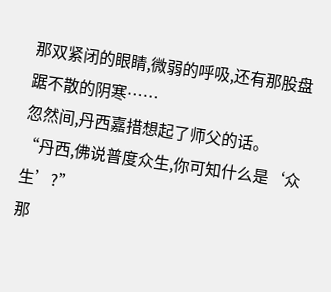那双紧闭的眼睛,微弱的呼吸,还有那股盘踞不散的阴寒……
忽然间,丹西嘉措想起了师父的话。
“丹西,佛说普度众生,你可知什么是‘众生’?”
那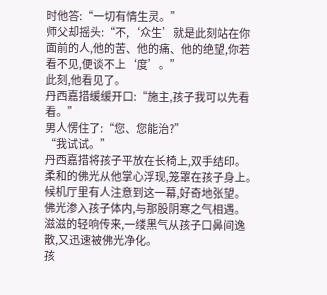时他答:“一切有情生灵。”
师父却摇头:“不,‘众生’就是此刻站在你面前的人,他的苦、他的痛、他的绝望,你若看不见,便谈不上‘度’。”
此刻,他看见了。
丹西嘉措缓缓开口:“施主,孩子我可以先看看。”
男人愣住了:“您、您能治?”
“我试试。”
丹西嘉措将孩子平放在长椅上,双手结印。
柔和的佛光从他掌心浮现,笼罩在孩子身上。
候机厅里有人注意到这一幕,好奇地张望。
佛光渗入孩子体内,与那股阴寒之气相遇。
滋滋的轻响传来,一缕黑气从孩子口鼻间逸散,又迅速被佛光净化。
孩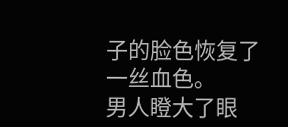子的脸色恢复了一丝血色。
男人瞪大了眼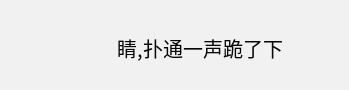睛,扑通一声跪了下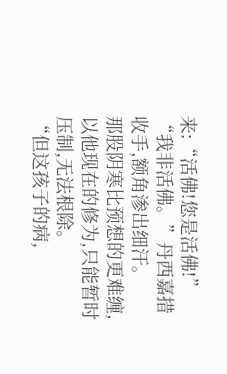来:“活佛!您是活佛!”
“我非活佛。”丹西嘉措收手,额角渗出细汗。
那股阴寒比预想的更难缠,以他现在的修为,只能暂时压制,无法根除。
“但这孩子的病,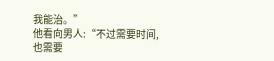我能治。”
他看向男人:“不过需要时间,也需要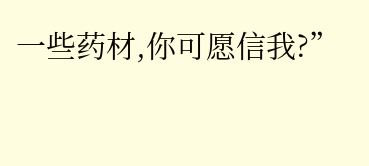一些药材,你可愿信我?”